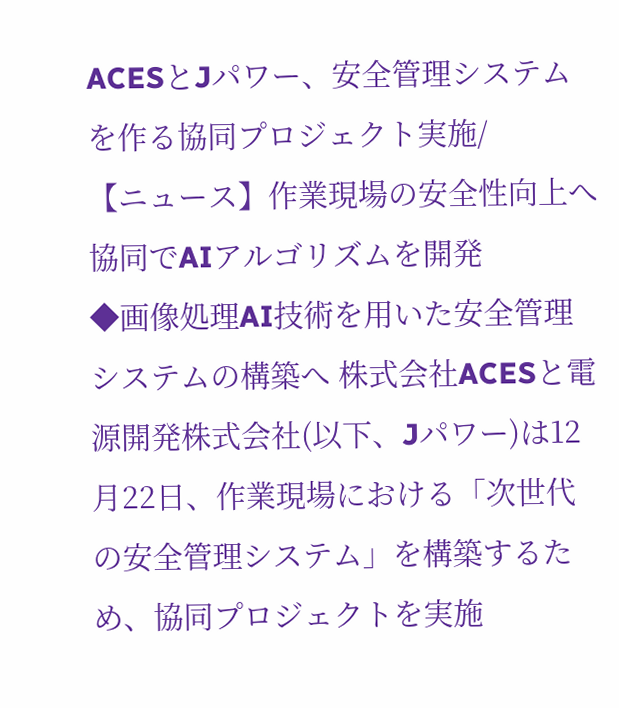ACESとJパワー、安全管理システムを作る協同プロジェクト実施/
【ニュース】作業現場の安全性向上へ協同でAIアルゴリズムを開発
◆画像処理AI技術を用いた安全管理システムの構築へ 株式会社ACESと電源開発株式会社(以下、Jパワー)は12月22日、作業現場における「次世代の安全管理システム」を構築するため、協同プロジェクトを実施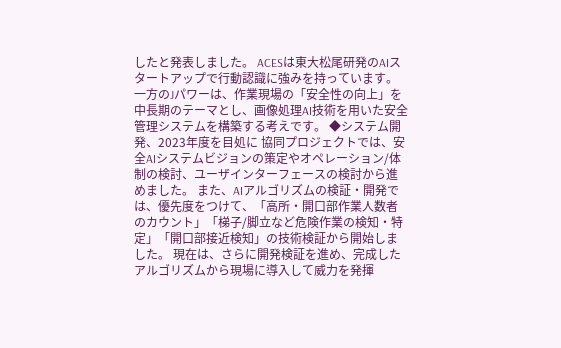したと発表しました。 ACESは東大松尾研発のAIスタートアップで行動認識に強みを持っています。一方のJパワーは、作業現場の「安全性の向上」を中長期のテーマとし、画像処理AI技術を用いた安全管理システムを構築する考えです。 ◆システム開発、2023年度を目処に 協同プロジェクトでは、安全AIシステムビジョンの策定やオペレーション/体制の検討、ユーザインターフェースの検討から進めました。 また、AIアルゴリズムの検証・開発では、優先度をつけて、「高所・開口部作業人数者のカウント」「梯子/脚立など危険作業の検知・特定」「開口部接近検知」の技術検証から開始しました。 現在は、さらに開発検証を進め、完成したアルゴリズムから現場に導入して威力を発揮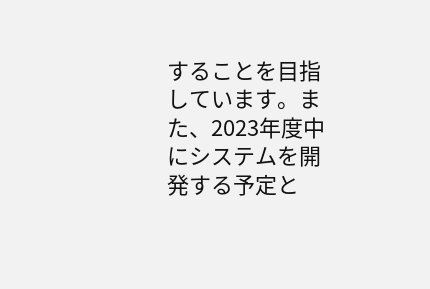することを目指しています。また、2023年度中にシステムを開発する予定と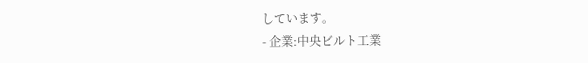しています。
- 企業:中央ビルト工業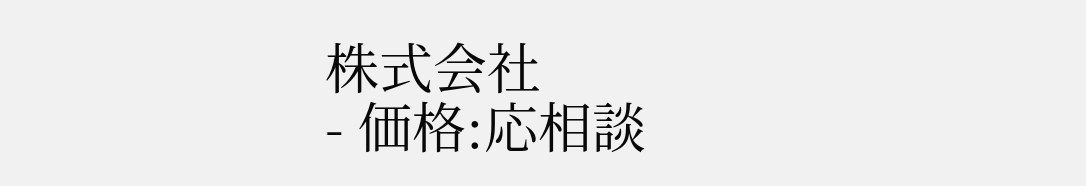株式会社
- 価格:応相談